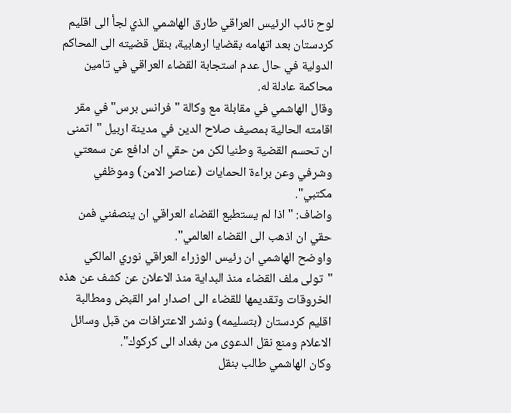لوح نائب الرئيس العراقي طارق الهاشمي الذي لجأ الى اقليم كردستان بعد اتهامه بقضايا ارهابية، بنقل قضيته الى المحاكم الدولية في حال عدم استجابة القضاء العراقي في تامين محاكمة عادلة له.
وقال الهاشمي في مقابلة مع وكالة "فرانس برس" في مقر اقامته الحالية بمصيف صلاح الدين في مدينة اربيل "اتمنى ان تحسم القضية وطنيا لكن من حقي ان ادافع عن سمعتي وشرفي وعن براءة الحمايات (عناصر الامن) وموظفي مكتبي".
واضاف: "اذا لم يستطيع القضاء العراقي ان ينصفني فمن حقي ان اذهب الى القضاء العالمي".
واوضح الهاشمي ان رئيس الوزراء العراقي نوري المالكي "تولى ملف القضاء منذ البداية منذ الاعلان عن كشف عن هذه الخروقات وتقديمها للقضاء الى اصدار امر القبض ومطالبة اقليم كردستان (بتسليمه) ونشر الاعترافات من قبل وسائل الاعلام ومنع نقل الدعوى من بغداد الى كركوك".
وكان الهاشمي طالب بنقل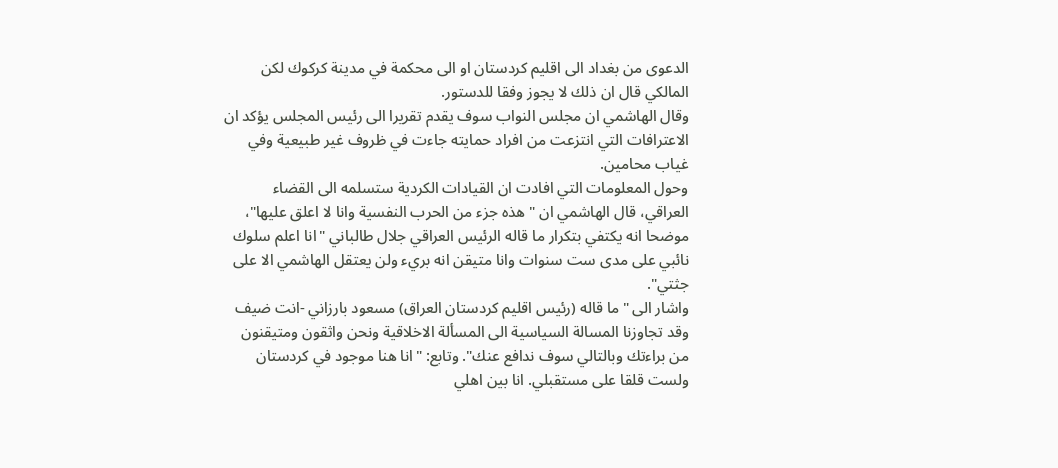الدعوى من بغداد الى اقليم كردستان او الى محكمة في مدينة كركوك لكن المالكي قال ان ذلك لا يجوز وفقا للدستور.
وقال الهاشمي ان مجلس النواب سوف يقدم تقريرا الى رئيس المجلس يؤكد ان الاعترافات التي انتزعت من افراد حمايته جاءت في ظروف غير طبيعية وفي غياب محامين.
وحول المعلومات التي افادت ان القيادات الكردية ستسلمه الى القضاء العراقي، قال الهاشمي ان "هذه جزء من الحرب النفسية وانا لا اعلق عليها"، موضحا انه يكتفي بتكرار ما قاله الرئيس العراقي جلال طالباني "انا اعلم سلوك نائبي على مدى ست سنوات وانا متيقن انه بريء ولن يعتقل الهاشمي الا على جثتي".
واشار الى "ما قاله (رئيس اقليم كردستان العراق) مسعود بارزاني -انت ضيف وقد تجاوزنا المسالة السياسية الى المسألة الاخلاقية ونحن واثقون ومتيقنون من براءتك وبالتالي سوف ندافع عنك". وتابع: "انا هنا موجود في كردستان ولست قلقا على مستقبلي. انا بين اهلي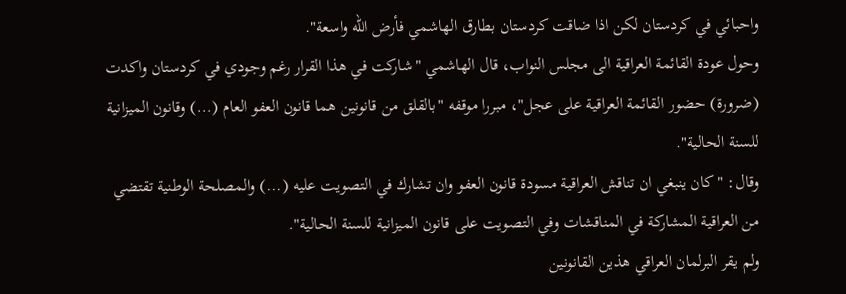واحبائي في كردستان لكن اذا ضاقت كردستان بطارق الهاشمي فأرض الله واسعة".
وحول عودة القائمة العراقية الى مجلس النواب، قال الهاشمي "شاركت في هذا القرار رغم وجودي في كردستان واكدت (ضرورة) حضور القائمة العراقية على عجل"، مبررا موقفه "بالقلق من قانونين هما قانون العفو العام (...) وقانون الميزانية للسنة الحالية".
وقال: "كان ينبغي ان تناقش العراقية مسودة قانون العفو وان تشارك في التصويت عليه (...) والمصلحة الوطنية تقتضي من العراقية المشاركة في المناقشات وفي التصويت على قانون الميزانية للسنة الحالية".
ولم يقر البرلمان العراقي هذين القانونين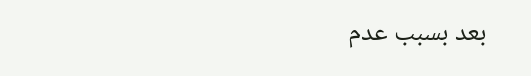بعد بسبب عدم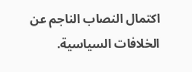اكتمال النصاب الناجم عن الخلافات السياسية.